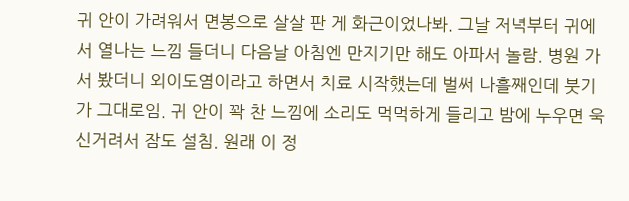귀 안이 가려워서 면봉으로 살살 판 게 화근이었나봐. 그날 저녁부터 귀에서 열나는 느낌 들더니 다음날 아침엔 만지기만 해도 아파서 놀람. 병원 가서 봤더니 외이도염이라고 하면서 치료 시작했는데 벌써 나흘째인데 붓기가 그대로임. 귀 안이 꽉 찬 느낌에 소리도 먹먹하게 들리고 밤에 누우면 욱신거려서 잠도 설침. 원래 이 정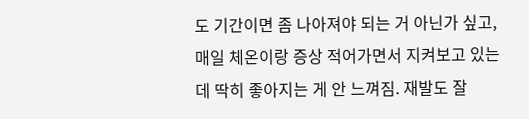도 기간이면 좀 나아져야 되는 거 아닌가 싶고, 매일 체온이랑 증상 적어가면서 지켜보고 있는데 딱히 좋아지는 게 안 느껴짐. 재발도 잘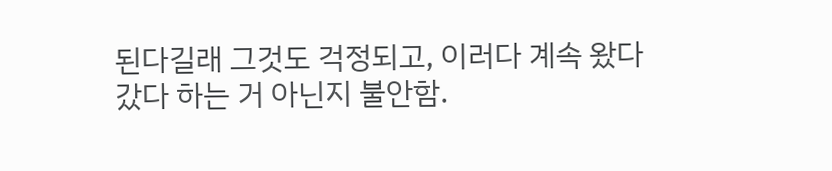된다길래 그것도 걱정되고, 이러다 계속 왔다갔다 하는 거 아닌지 불안함.